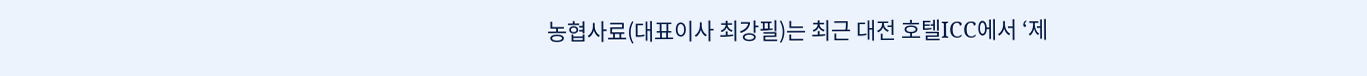농협사료(대표이사 최강필)는 최근 대전 호텔ICC에서 ‘제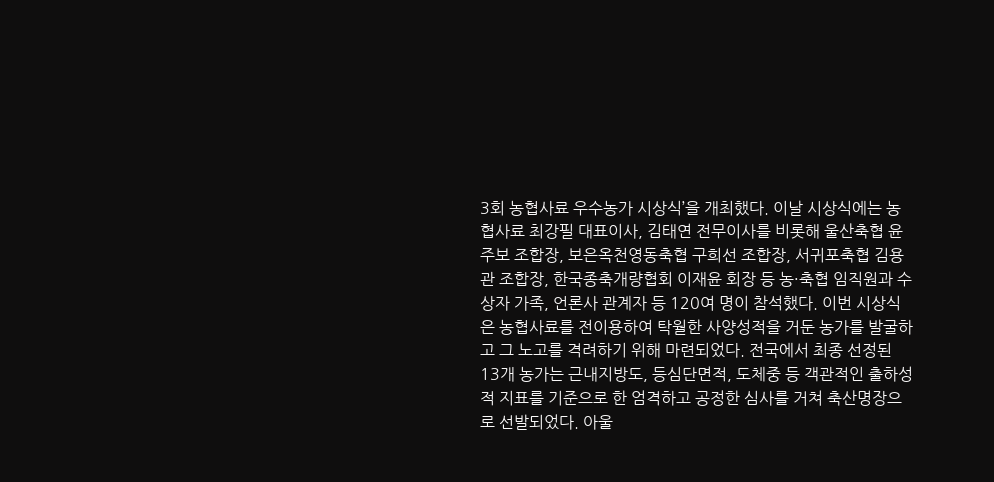3회 농협사료 우수농가 시상식’을 개최했다. 이날 시상식에는 농협사료 최강필 대표이사, 김태연 전무이사를 비롯해 울산축협 윤주보 조합장, 보은옥천영동축협 구희선 조합장, 서귀포축협 김용관 조합장, 한국종축개량협회 이재윤 회장 등 농·축협 임직원과 수상자 가족, 언론사 관계자 등 120여 명이 참석했다. 이번 시상식은 농협사료를 전이용하여 탁월한 사양성적을 거둔 농가를 발굴하고 그 노고를 격려하기 위해 마련되었다. 전국에서 최종 선정된 13개 농가는 근내지방도, 등심단면적, 도체중 등 객관적인 출하성적 지표를 기준으로 한 엄격하고 공정한 심사를 거쳐 축산명장으로 선발되었다. 아울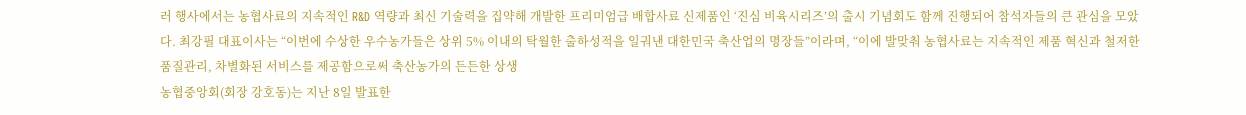러 행사에서는 농협사료의 지속적인 R&D 역량과 최신 기술력을 집약해 개발한 프리미엄급 배합사료 신제품인 ‘진심 비육시리즈’의 출시 기념회도 함께 진행되어 참석자들의 큰 관심을 모았다. 최강필 대표이사는 “이번에 수상한 우수농가들은 상위 5% 이내의 탁월한 출하성적을 일궈낸 대한민국 축산업의 명장들”이라며, “이에 발맞춰 농협사료는 지속적인 제품 혁신과 철저한 품질관리, 차별화된 서비스를 제공함으로써 축산농가의 든든한 상생
농협중앙회(회장 강호동)는 지난 8일 발표한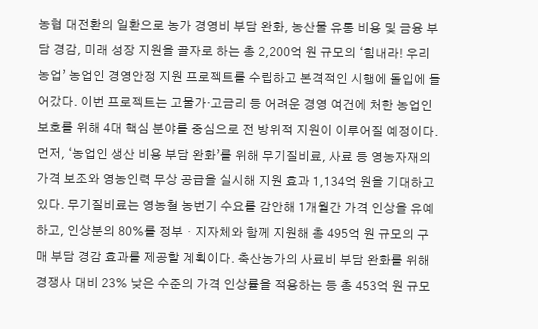농협 대전환의 일환으로 농가 경영비 부담 완화, 농산물 유통 비용 및 금융 부담 경감, 미래 성장 지원을 골자로 하는 총 2,200억 원 규모의 ‘힘내라! 우리 농업’ 농업인 경영안정 지원 프로젝트를 수립하고 본격적인 시행에 돌입에 들어갔다. 이번 프로젝트는 고물가·고금리 등 어려운 경영 여건에 처한 농업인 보호를 위해 4대 핵심 분야를 중심으로 전 방위적 지원이 이루어질 예정이다. 먼저, ‘농업인 생산 비용 부담 완화’를 위해 무기질비료, 사료 등 영농자재의 가격 보조와 영농인력 무상 공급을 실시해 지원 효과 1,134억 원을 기대하고 있다. 무기질비료는 영농철 농번기 수요를 감안해 1개월간 가격 인상을 유예하고, 인상분의 80%를 정부・지자체와 함께 지원해 총 495억 원 규모의 구매 부담 경감 효과를 제공할 계획이다. 축산농가의 사료비 부담 완화를 위해 경쟁사 대비 23% 낮은 수준의 가격 인상률을 적용하는 등 총 453억 원 규모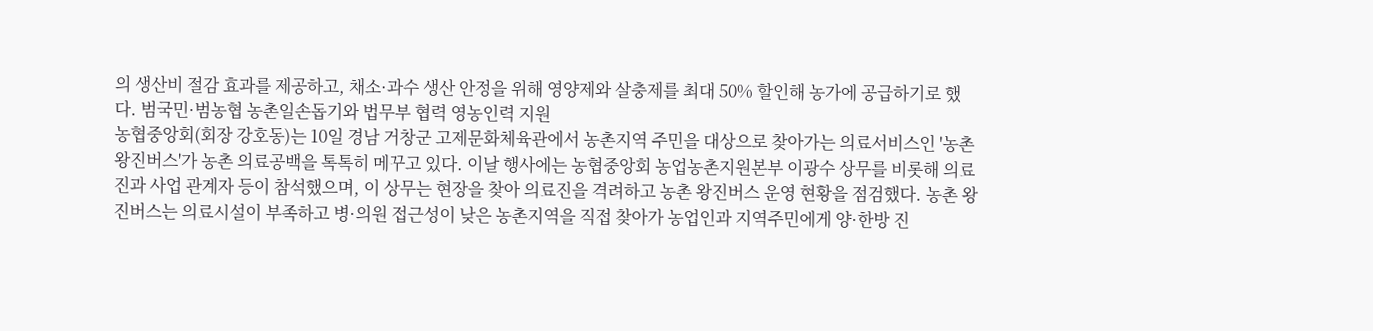의 생산비 절감 효과를 제공하고, 채소·과수 생산 안정을 위해 영양제와 살충제를 최대 50% 할인해 농가에 공급하기로 했다. 범국민·범농협 농촌일손돕기와 법무부 협력 영농인력 지원
농협중앙회(회장 강호동)는 10일 경남 거창군 고제문화체육관에서 농촌지역 주민을 대상으로 찾아가는 의료서비스인 '농촌 왕진버스'가 농촌 의료공백을 톡톡히 메꾸고 있다. 이날 행사에는 농협중앙회 농업농촌지원본부 이광수 상무를 비롯해 의료진과 사업 관계자 등이 참석했으며, 이 상무는 현장을 찾아 의료진을 격려하고 농촌 왕진버스 운영 현황을 점검했다. 농촌 왕진버스는 의료시설이 부족하고 병·의원 접근성이 낮은 농촌지역을 직접 찾아가 농업인과 지역주민에게 양·한방 진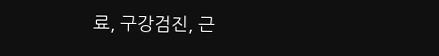료, 구강검진, 근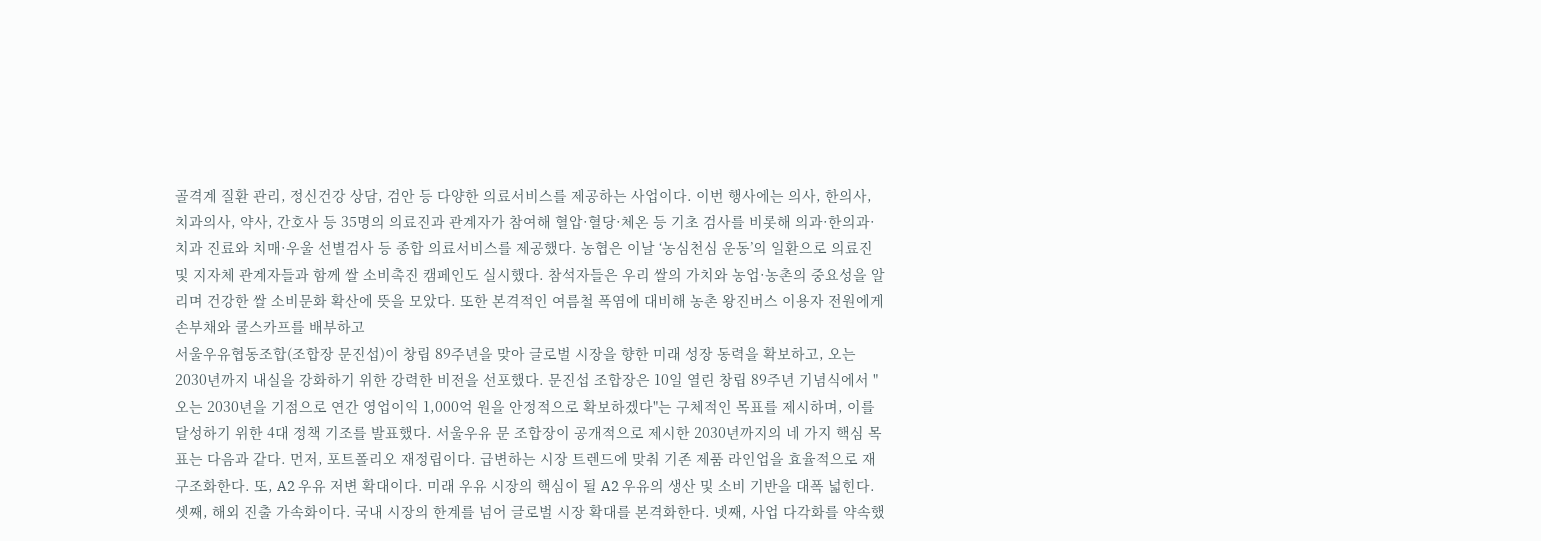골격계 질환 관리, 정신건강 상담, 검안 등 다양한 의료서비스를 제공하는 사업이다. 이번 행사에는 의사, 한의사, 치과의사, 약사, 간호사 등 35명의 의료진과 관계자가 참여해 혈압·혈당·체온 등 기초 검사를 비롯해 의과·한의과·치과 진료와 치매·우울 선별검사 등 종합 의료서비스를 제공했다. 농협은 이날 ‘농심천심 운동’의 일환으로 의료진 및 지자체 관계자들과 함께 쌀 소비촉진 캠페인도 실시했다. 참석자들은 우리 쌀의 가치와 농업·농촌의 중요성을 알리며 건강한 쌀 소비문화 확산에 뜻을 모았다. 또한 본격적인 여름철 폭염에 대비해 농촌 왕진버스 이용자 전원에게 손부채와 쿨스카프를 배부하고
서울우유협동조합(조합장 문진섭)이 창립 89주년을 맞아 글로벌 시장을 향한 미래 성장 동력을 확보하고, 오는 2030년까지 내실을 강화하기 위한 강력한 비전을 선포했다. 문진섭 조합장은 10일 열린 창립 89주년 기념식에서 "오는 2030년을 기점으로 연간 영업이익 1,000억 원을 안정적으로 확보하겠다"는 구체적인 목표를 제시하며, 이를 달성하기 위한 4대 정책 기조를 발표했다. 서울우유 문 조합장이 공개적으로 제시한 2030년까지의 네 가지 핵심 목표는 다음과 같다. 먼저, 포트폴리오 재정립이다. 급변하는 시장 트렌드에 맞춰 기존 제품 라인업을 효율적으로 재구조화한다. 또, A2 우유 저변 확대이다. 미래 우유 시장의 핵심이 될 A2 우유의 생산 및 소비 기반을 대폭 넓힌다. 셋째, 해외 진출 가속화이다. 국내 시장의 한계를 넘어 글로벌 시장 확대를 본격화한다. 넷째, 사업 다각화를 약속했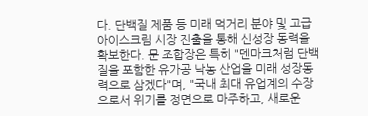다. 단백질 제품 등 미래 먹거리 분야 및 고급 아이스크림 시장 진출을 통해 신성장 동력을 확보한다. 문 조합장은 특히 "덴마크처럼 단백질을 포함한 유가공 낙농 산업을 미래 성장동력으로 삼겠다"며, "국내 최대 유업계의 수장으로서 위기를 정면으로 마주하고, 새로운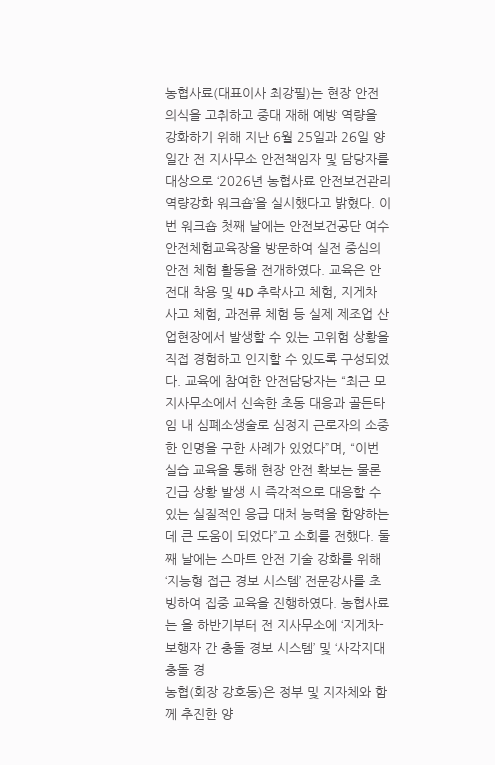농협사료(대표이사 최강필)는 현장 안전 의식을 고취하고 중대 재해 예방 역량을 강화하기 위해 지난 6월 25일과 26일 양일간 전 지사무소 안전책임자 및 담당자를 대상으로 ‘2026년 농협사료 안전보건관리 역량강화 워크숍’을 실시했다고 밝혔다. 이번 워크숍 첫째 날에는 안전보건공단 여수안전체험교육장을 방문하여 실전 중심의 안전 체험 활동을 전개하였다. 교육은 안전대 착용 및 4D 추락사고 체험, 지게차 사고 체험, 과전류 체험 등 실제 제조업 산업현장에서 발생할 수 있는 고위험 상황을 직접 경험하고 인지할 수 있도록 구성되었다. 교육에 참여한 안전담당자는 “최근 모 지사무소에서 신속한 초동 대응과 골든타임 내 심폐소생술로 심정지 근로자의 소중한 인명을 구한 사례가 있었다”며, “이번 실습 교육을 통해 현장 안전 확보는 물론 긴급 상황 발생 시 즉각적으로 대응할 수 있는 실질적인 응급 대처 능력을 함양하는 데 큰 도움이 되었다”고 소회를 전했다. 둘째 날에는 스마트 안전 기술 강화를 위해 ‘지능형 접근 경보 시스템’ 전문강사를 초빙하여 집중 교육을 진행하였다. 농협사료는 올 하반기부터 전 지사무소에 ‘지게차-보행자 간 충돌 경보 시스템’ 및 ‘사각지대 충돌 경
농협(회장 강호동)은 정부 및 지자체와 함께 추진한 양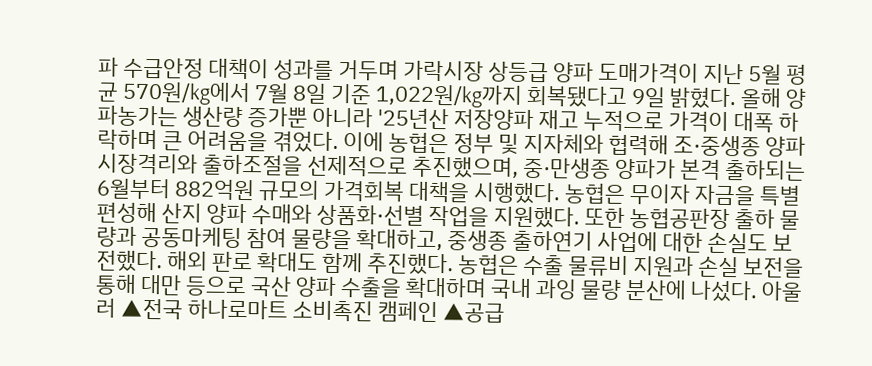파 수급안정 대책이 성과를 거두며 가락시장 상등급 양파 도매가격이 지난 5월 평균 570원/kg에서 7월 8일 기준 1,022원/kg까지 회복됐다고 9일 밝혔다. 올해 양파농가는 생산량 증가뿐 아니라 '25년산 저장양파 재고 누적으로 가격이 대폭 하락하며 큰 어려움을 겪었다. 이에 농협은 정부 및 지자체와 협력해 조·중생종 양파 시장격리와 출하조절을 선제적으로 추진했으며, 중·만생종 양파가 본격 출하되는 6월부터 882억원 규모의 가격회복 대책을 시행했다. 농협은 무이자 자금을 특별 편성해 산지 양파 수매와 상품화·선별 작업을 지원했다. 또한 농협공판장 출하 물량과 공동마케팅 참여 물량을 확대하고, 중생종 출하연기 사업에 대한 손실도 보전했다. 해외 판로 확대도 함께 추진했다. 농협은 수출 물류비 지원과 손실 보전을 통해 대만 등으로 국산 양파 수출을 확대하며 국내 과잉 물량 분산에 나섰다. 아울러 ▲전국 하나로마트 소비촉진 캠페인 ▲공급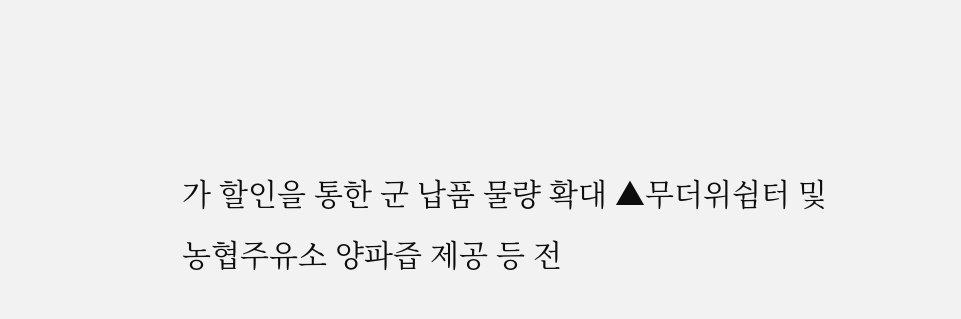가 할인을 통한 군 납품 물량 확대 ▲무더위쉼터 및 농협주유소 양파즙 제공 등 전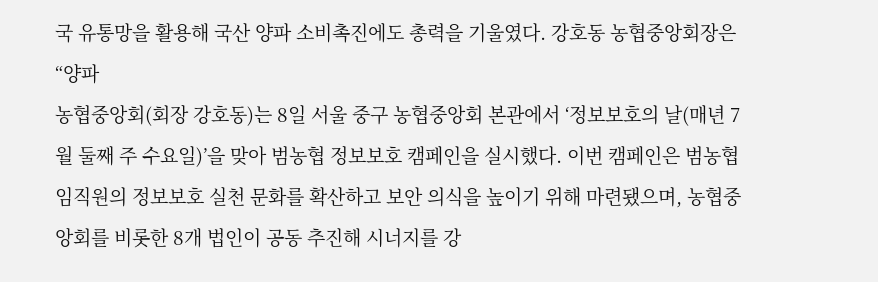국 유통망을 활용해 국산 양파 소비촉진에도 총력을 기울였다. 강호동 농협중앙회장은 “양파
농협중앙회(회장 강호동)는 8일 서울 중구 농협중앙회 본관에서 ‘정보보호의 날(매년 7월 둘째 주 수요일)’을 맞아 범농협 정보보호 캠페인을 실시했다. 이번 캠페인은 범농협 임직원의 정보보호 실천 문화를 확산하고 보안 의식을 높이기 위해 마련됐으며, 농협중앙회를 비롯한 8개 법인이 공동 추진해 시너지를 강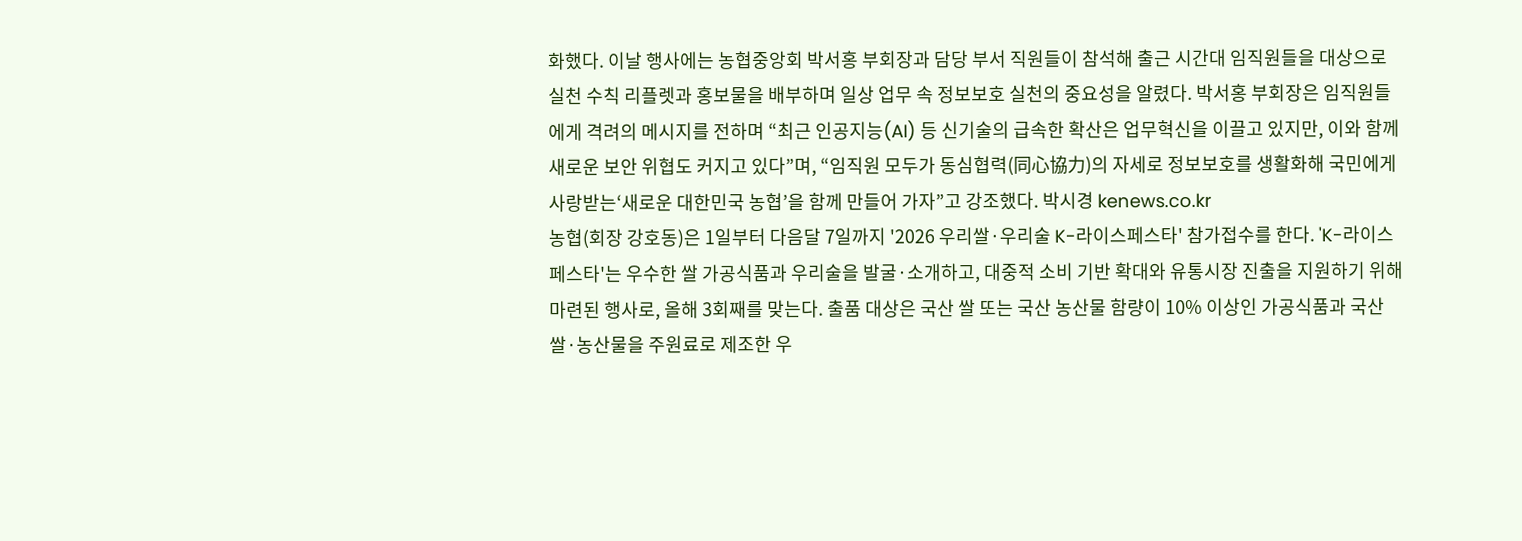화했다. 이날 행사에는 농협중앙회 박서홍 부회장과 담당 부서 직원들이 참석해 출근 시간대 임직원들을 대상으로 실천 수칙 리플렛과 홍보물을 배부하며 일상 업무 속 정보보호 실천의 중요성을 알렸다. 박서홍 부회장은 임직원들에게 격려의 메시지를 전하며 “최근 인공지능(AI) 등 신기술의 급속한 확산은 업무혁신을 이끌고 있지만, 이와 함께 새로운 보안 위협도 커지고 있다”며, “임직원 모두가 동심협력(同心協力)의 자세로 정보보호를 생활화해 국민에게 사랑받는‘새로운 대한민국 농협’을 함께 만들어 가자”고 강조했다. 박시경 kenews.co.kr
농협(회장 강호동)은 1일부터 다음달 7일까지 '2026 우리쌀·우리술 K-라이스페스타' 참가접수를 한다. 'K-라이스페스타'는 우수한 쌀 가공식품과 우리술을 발굴·소개하고, 대중적 소비 기반 확대와 유통시장 진출을 지원하기 위해 마련된 행사로, 올해 3회째를 맞는다. 출품 대상은 국산 쌀 또는 국산 농산물 함량이 10% 이상인 가공식품과 국산 쌀·농산물을 주원료로 제조한 우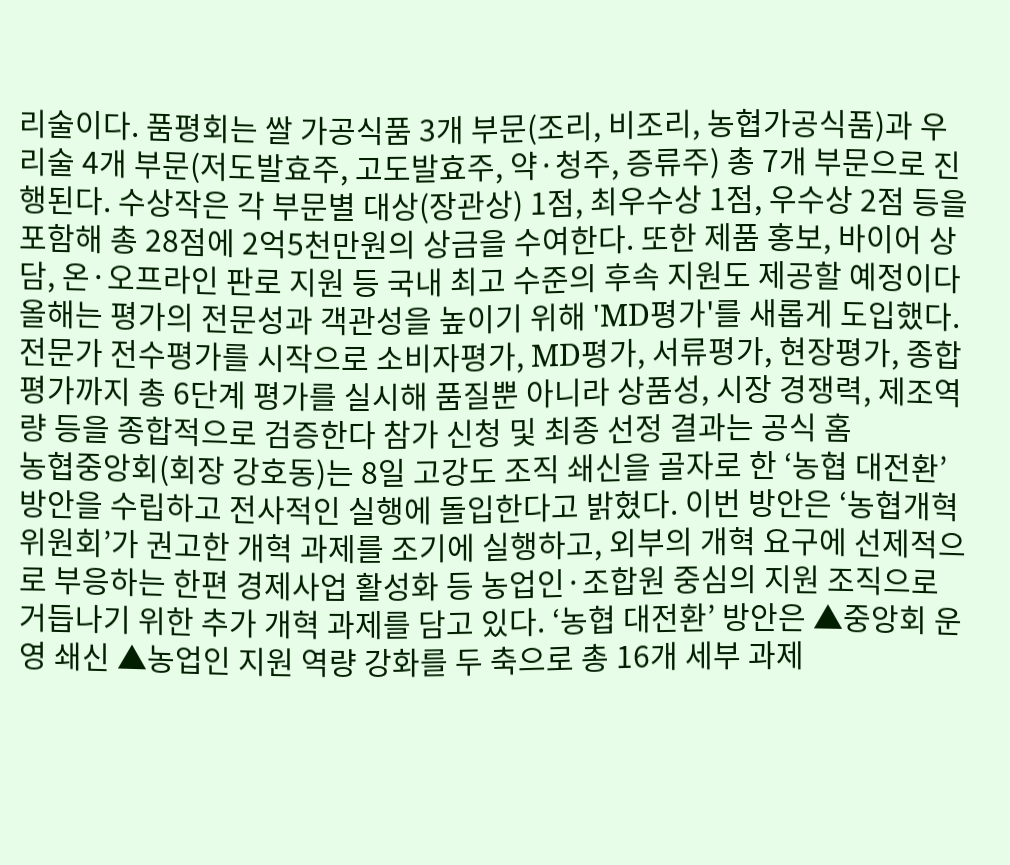리술이다. 품평회는 쌀 가공식품 3개 부문(조리, 비조리, 농협가공식품)과 우리술 4개 부문(저도발효주, 고도발효주, 약·청주, 증류주) 총 7개 부문으로 진행된다. 수상작은 각 부문별 대상(장관상) 1점, 최우수상 1점, 우수상 2점 등을 포함해 총 28점에 2억5천만원의 상금을 수여한다. 또한 제품 홍보, 바이어 상담, 온·오프라인 판로 지원 등 국내 최고 수준의 후속 지원도 제공할 예정이다 올해는 평가의 전문성과 객관성을 높이기 위해 'MD평가'를 새롭게 도입했다. 전문가 전수평가를 시작으로 소비자평가, MD평가, 서류평가, 현장평가, 종합평가까지 총 6단계 평가를 실시해 품질뿐 아니라 상품성, 시장 경쟁력, 제조역량 등을 종합적으로 검증한다 참가 신청 및 최종 선정 결과는 공식 홈
농협중앙회(회장 강호동)는 8일 고강도 조직 쇄신을 골자로 한 ‘농협 대전환’ 방안을 수립하고 전사적인 실행에 돌입한다고 밝혔다. 이번 방안은 ‘농협개혁위원회’가 권고한 개혁 과제를 조기에 실행하고, 외부의 개혁 요구에 선제적으로 부응하는 한편 경제사업 활성화 등 농업인·조합원 중심의 지원 조직으로 거듭나기 위한 추가 개혁 과제를 담고 있다. ‘농협 대전환’ 방안은 ▲중앙회 운영 쇄신 ▲농업인 지원 역량 강화를 두 축으로 총 16개 세부 과제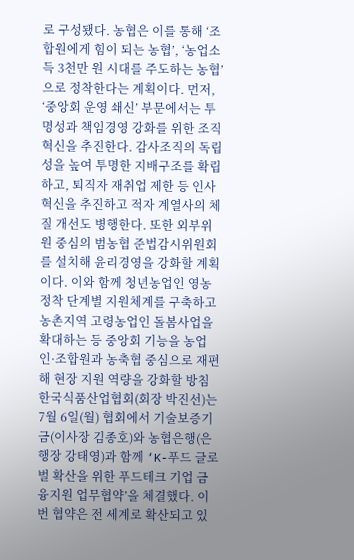로 구성됐다. 농협은 이를 통해 ‘조합원에게 힘이 되는 농협’, ‘농업소득 3천만 원 시대를 주도하는 농협’으로 정착한다는 계획이다. 먼저, ‘중앙회 운영 쇄신’ 부문에서는 투명성과 책임경영 강화를 위한 조직 혁신을 추진한다. 감사조직의 독립성을 높여 투명한 지배구조를 확립하고, 퇴직자 재취업 제한 등 인사 혁신을 추진하고 적자 계열사의 체질 개선도 병행한다. 또한 외부위원 중심의 범농협 준법감시위원회를 설치해 윤리경영을 강화할 계획이다. 이와 함께 청년농업인 영농 정착 단계별 지원체계를 구축하고 농촌지역 고령농업인 돌봄사업을 확대하는 등 중앙회 기능을 농업인·조합원과 농축협 중심으로 재편해 현장 지원 역량을 강화할 방침
한국식품산업협회(회장 박진선)는 7월 6일(월) 협회에서 기술보증기금(이사장 김종호)와 농협은행(은행장 강태영)과 함께 ‘K-푸드 글로벌 확산을 위한 푸드테크 기업 금융지원 업무협약’을 체결했다. 이번 협약은 전 세계로 확산되고 있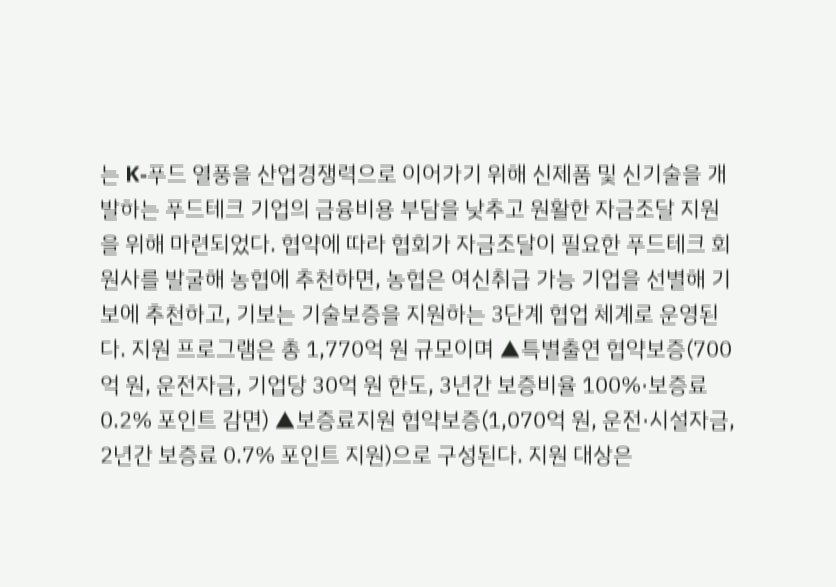는 K-푸드 열풍을 산업경쟁력으로 이어가기 위해 신제품 및 신기술을 개발하는 푸드테크 기업의 금융비용 부담을 낮추고 원활한 자금조달 지원을 위해 마련되었다. 협약에 따라 협회가 자금조달이 필요한 푸드테크 회원사를 발굴해 농협에 추천하면, 농협은 여신취급 가능 기업을 선별해 기보에 추천하고, 기보는 기술보증을 지원하는 3단계 협업 체계로 운영된다. 지원 프로그램은 총 1,770억 원 규모이며 ▲특별출연 협약보증(700억 원, 운전자금, 기업당 30억 원 한도, 3년간 보증비율 100%·보증료 0.2% 포인트 감면) ▲보증료지원 협약보증(1,070억 원, 운전·시설자금, 2년간 보증료 0.7% 포인트 지원)으로 구성된다. 지원 대상은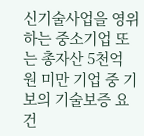신기술사업을 영위하는 중소기업 또는 총자산 5천억 원 미만 기업 중 기보의 기술보증 요건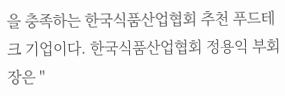을 충족하는 한국식품산업협회 추천 푸드테크 기업이다. 한국식품산업협회 정용익 부회장은 "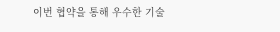이번 협약을 통해 우수한 기술